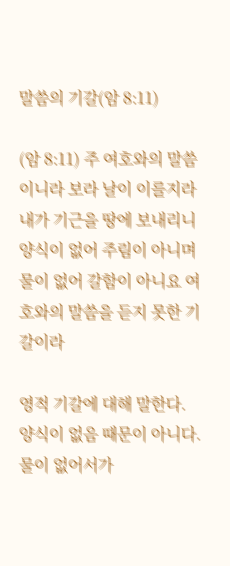말씀의 기갈(암 8:11)

(암 8:11) 주 여호와의 말씀이니라 보라 날이 이를지라 내가 기근을 땅에 보내리니 양식이 없어 주림이 아니며 물이 없어 갈함이 아니요 여호와의 말씀을 듣지 못한 기갈이라

영적 기갈에 대해 말한다.
양식이 없음 때문이 아니다.
물이 없어서가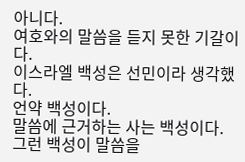아니다.
여호와의 말씀을 듣지 못한 기갈이다.
이스라엘 백성은 선민이라 생각했다.
언약 백성이다.
말씀에 근거하는 사는 백성이다.
그런 백성이 말씀을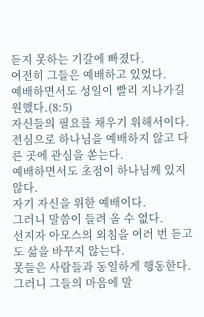듣지 못하는 기갈에 빠졌다.
여전히 그들은 예배하고 있었다.
예배하면서도 성일이 빨리 지나가길 원했다.(8:5)
자신들의 필요를 채우기 위해서이다.
전심으로 하나님을 예배하지 않고 다른 곳에 관심을 쏟는다.
예배하면서도 초점이 하나님께 있지 않다.
자기 자신을 위한 예배이다.
그러니 말씀이 들려 올 수 없다.
선지자 아모스의 외침을 여러 번 듣고도 삶을 바꾸지 않는다.
못들은 사람들과 동일하게 행동한다.
그러니 그들의 마음에 말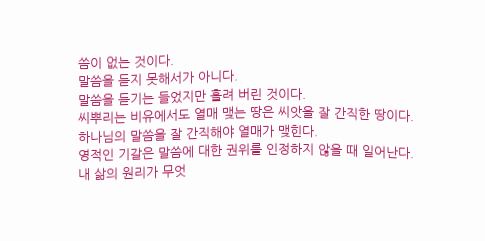씀이 없는 것이다.
말씀을 듣지 못해서가 아니다.
말씀을 듣기는 들었지만 흘려 버린 것이다.
씨뿌리는 비유에서도 열매 맺는 땅은 씨앗을 잘 간직한 땅이다.
하나님의 말씀을 잘 간직해야 열매가 맺힌다.
영적인 기갈은 말씀에 대한 권위를 인정하지 않을 때 일어난다.
내 삶의 원리가 무엇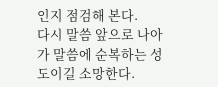인지 점검해 본다.
다시 말씀 앞으로 나아가 말씀에 순복하는 성도이길 소망한다.